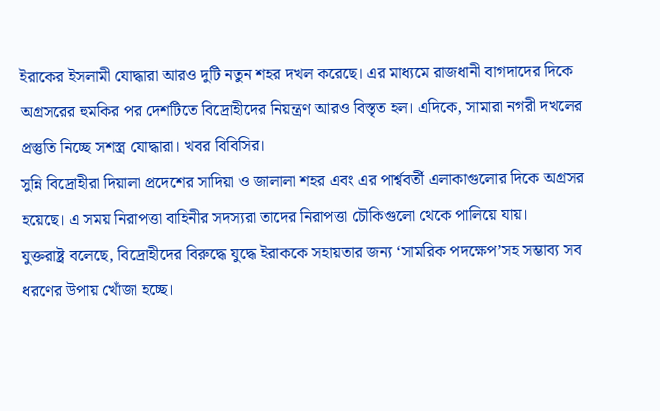ইরাকের ইসলামী যোদ্ধারা আরও দুটি নতুন শহর দখল করেছে। এর মাধ্যমে রাজধানী বাগদাদের দিকে অগ্রসরের হুমকির পর দেশটিতে বিদ্রোহীদের নিয়ন্ত্রণ আরও বিস্তৃত হল। এদিকে, সামারা নগরী দখলের প্রস্তুতি নিচ্ছে সশস্ত্র যোদ্ধারা। খবর বিবিসির।
সুন্নি বিদ্রোহীরা দিয়ালা প্রদেশের সাদিয়া ও জালালা শহর এবং এর পার্শ্ববর্তী এলাকাগুলোর দিকে অগ্রসর হয়েছে। এ সময় নিরাপত্তা বাহিনীর সদস্যরা তাদের নিরাপত্তা চৌকিগুলো থেকে পালিয়ে যায়।
যুক্তরাষ্ট্র বলেছে, বিদ্রোহীদের বিরুদ্ধে যুদ্ধে ইরাককে সহায়তার জন্য ‘সামরিক পদক্ষেপ’সহ সম্ভাব্য সব ধরণের উপায় খোঁজা হচ্ছে।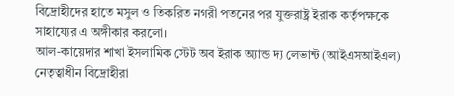বিদ্রোহীদের হাতে মসুল ও তিকরিত নগরী পতনের পর যুক্তরাষ্ট্র ইরাক কর্তৃপক্ষকে সাহায্যের এ অঙ্গীকার করলো।
আল-কায়েদার শাখা ইসলামিক স্টেট অব ইরাক অ্যান্ড দ্য লেভান্ট (আইএসআইএল) নেতৃত্বাধীন বিদ্রোহীরা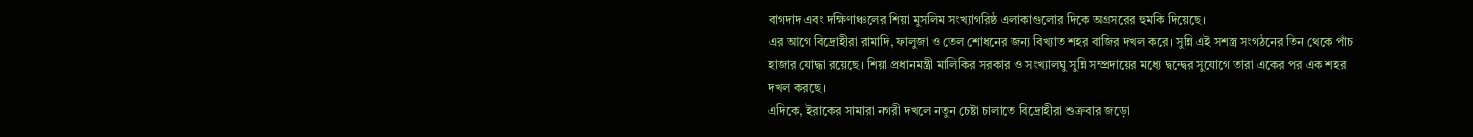বাগদাদ এবং দক্ষিণাঞ্চলের শিয়া মুসলিম সংখ্যাগরিষ্ঠ এলাকাগুলোর দিকে অগ্রসরের হুমকি দিয়েছে।
এর আগে বিদ্রোহীরা রামাদি, ফালুজা ও তেল শোধনের জন্য বিখ্যাত শহর বাজির দখল করে। সুন্নি এই সশস্ত্র সংগঠনের তিন থেকে পাঁচ হাজার যোদ্ধা রয়েছে। শিয়া প্রধানমন্ত্রী মালিকির সরকার ও সংখ্যালঘু সুন্নি সম্প্রদায়ের মধ্যে দ্বন্দ্বের সুযোগে তারা একের পর এক শহর দখল করছে।
এদিকে, ইরাকের সামারা নগরী দখলে নতুন চেষ্টা চালাতে বিদ্রোহীরা শুক্রবার জড়ো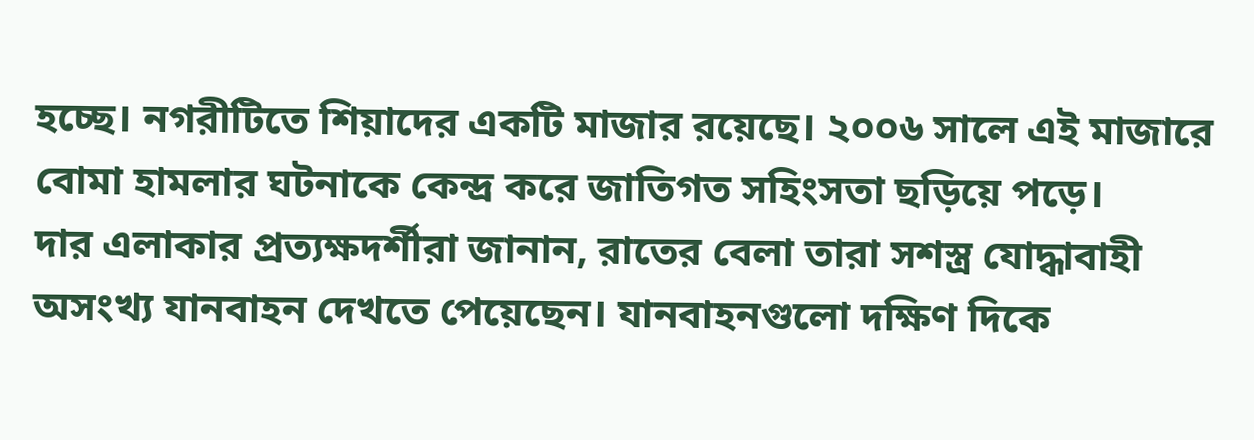হচ্ছে। নগরীটিতে শিয়াদের একটি মাজার রয়েছে। ২০০৬ সালে এই মাজারে বোমা হামলার ঘটনাকে কেন্দ্র করে জাতিগত সহিংসতা ছড়িয়ে পড়ে।
দার এলাকার প্রত্যক্ষদর্শীরা জানান, রাতের বেলা তারা সশস্ত্র যোদ্ধাবাহী অসংখ্য যানবাহন দেখতে পেয়েছেন। যানবাহনগুলো দক্ষিণ দিকে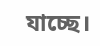যাচ্ছে।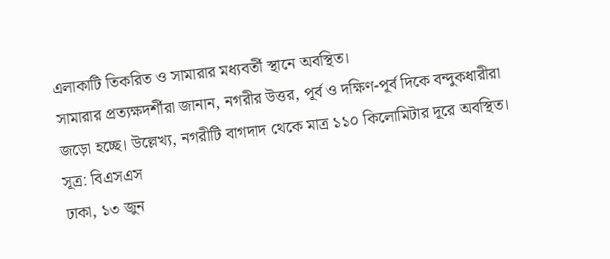এলাকাটি তিকরিত ও সামারার মধ্যবর্তী স্থানে অবস্থিত।
সামারার প্রত্যক্ষদর্শীরা জানান, নগরীর উত্তর, পূর্ব ও দক্ষিণ-পূর্ব দিকে বন্দুকধারীরা জড়ো হচ্ছে। উল্লেখ্য, নগরীটি বাগদাদ থেকে মাত্র ১১০ কিলোমিটার দূরে অবস্থিত। সূত্র: বিএসএস
ঢাকা, ১৩ জুন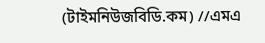(টাইমনিউজবিডি.কম) //এমএ